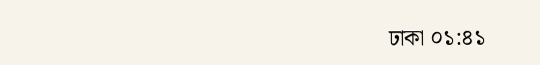ঢাকা ০১:৪১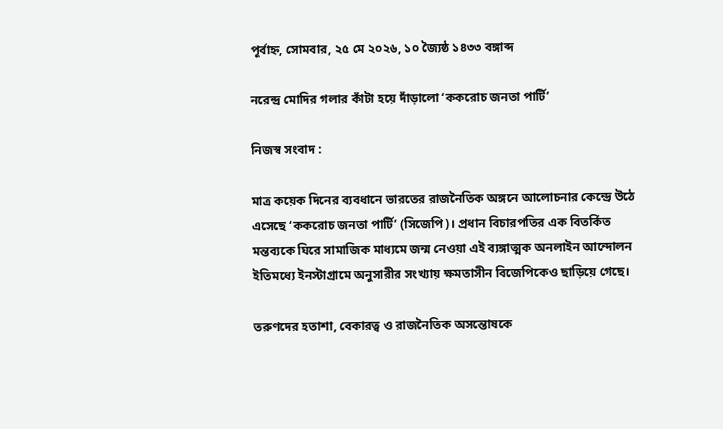পূর্বাহ্ন, সোমবার, ২৫ মে ২০২৬, ১০ জ্যৈষ্ঠ ১৪৩৩ বঙ্গাব্দ

নরেন্দ্র মোদির গলার কাঁটা হয়ে দাঁড়ালো ‘ককরোচ জনতা পার্টি’

নিজস্ব সংবাদ :

মাত্র কয়েক দিনের ব্যবধানে ভারতের রাজনৈতিক অঙ্গনে আলোচনার কেন্দ্রে উঠে এসেছে ‘ককরোচ জনতা পার্টি’ (সিজেপি)। প্রধান বিচারপতির এক বিতর্কিত মন্তব্যকে ঘিরে সামাজিক মাধ্যমে জন্ম নেওয়া এই ব্যঙ্গাত্মক অনলাইন আন্দোলন ইতিমধ্যে ইনস্টাগ্রামে অনুসারীর সংখ্যায় ক্ষমতাসীন বিজেপিকেও ছাড়িয়ে গেছে।

তরুণদের হতাশা, বেকারত্ব ও রাজনৈতিক অসন্তোষকে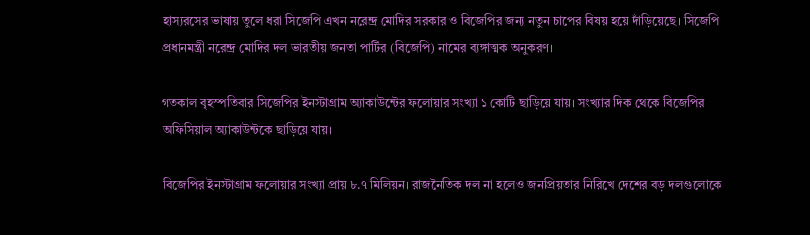হাস্যরসের ভাষায় তুলে ধরা সিজেপি এখন নরেন্দ্র মোদির সরকার ও বিজেপির জন্য নতুন চাপের বিষয় হয়ে দাঁড়িয়েছে। সিজেপি প্রধানমন্ত্রী নরেন্দ্র মোদির দল ভারতীয় জনতা পার্টির (বিজেপি) নামের ব্যঙ্গাত্মক অনুকরণ।

গতকাল বৃহস্পতিবার সিজেপির ইনস্টাগ্রাম অ্যাকাউন্টের ফলোয়ার সংখ্যা ১ কোটি ছাড়িয়ে যায়। সংখ্যার দিক থেকে বিজেপির অফিসিয়াল অ্যাকাউন্টকে ছাড়িয়ে যায়।

বিজেপির ইনস্টাগ্রাম ফলোয়ার সংখ্যা প্রায় ৮.৭ মিলিয়ন। রাজনৈতিক দল না হলেও জনপ্রিয়তার নিরিখে দেশের বড় দলগুলোকে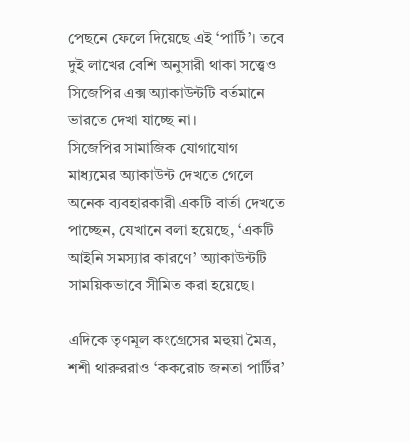পেছনে ফেলে দিয়েছে এই ‘পার্টি’। তবে দুই লাখের বেশি অনুসারী থাকা সত্ত্বেও সিজেপির এক্স অ্যাকাউন্টটি বর্তমানে ভারতে দেখা যাচ্ছে না।
সিজেপির সামাজিক যোগাযোগ মাধ্যমের অ্যাকাউন্ট দেখতে গেলে অনেক ব্যবহারকারী একটি বার্তা দেখতে পাচ্ছেন, যেখানে বলা হয়েছে, ‘একটি আইনি সমস্যার কারণে’ অ্যাকাউন্টটি সাময়িকভাবে সীমিত করা হয়েছে।

এদিকে তৃণমূল কংগ্রেসের মহুয়া মৈত্র, শশী থারুররাও ‘ককরোচ জনতা পার্টির’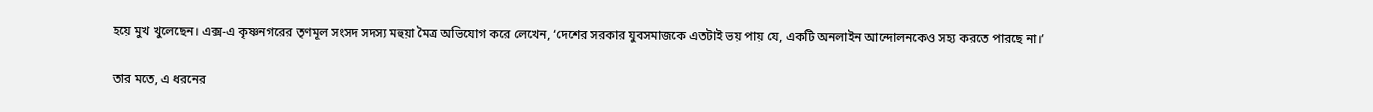হয়ে মুখ খুলেছেন। এক্স-এ কৃষ্ণনগরের তৃণমূল সংসদ সদস্য মহুয়া মৈত্র অভিযোগ করে লেখেন, ‘দেশের সরকার যুবসমাজকে এতটাই ভয় পায় যে, একটি অনলাইন আন্দোলনকেও সহ্য করতে পারছে না।’

তার মতে, এ ধরনের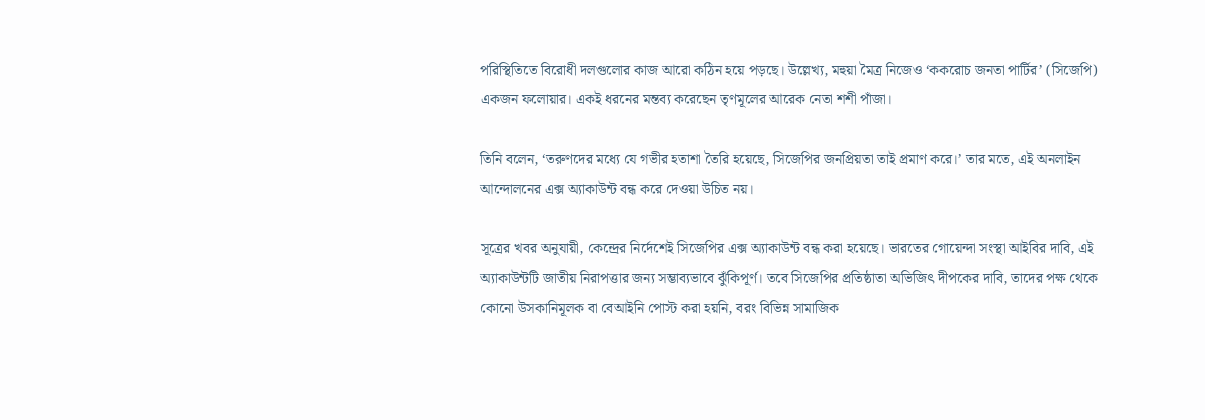পরিস্থিতিতে বিরোধী দলগুলোর কাজ আরো কঠিন হয়ে পড়ছে। উল্লেখ্য, মহুয়া মৈত্র নিজেও ‘ককরোচ জনতা পার্টির’ (সিজেপি) একজন ফলোয়ার। একই ধরনের মন্তব্য করেছেন তৃণমূলের আরেক নেতা শশী পাঁজা।

তিনি বলেন, ‘তরুণদের মধ্যে যে গভীর হতাশা তৈরি হয়েছে, সিজেপির জনপ্রিয়তা তাই প্রমাণ করে।’ তার মতে, এই অনলাইন আন্দোলনের এক্স অ্যাকাউন্ট বন্ধ করে দেওয়া উচিত নয়।

সূত্রের খবর অনুযায়ী, কেন্দ্রের নির্দেশেই সিজেপির এক্স অ্যাকাউন্ট বন্ধ করা হয়েছে। ভারতের গোয়েন্দা সংস্থা আইবির দাবি, এই অ্যাকাউন্টটি জাতীয় নিরাপত্তার জন্য সম্ভাব্যভাবে ঝুঁকিপূর্ণ। তবে সিজেপির প্রতিষ্ঠাতা অভিজিৎ দীপকের দাবি, তাদের পক্ষ থেকে কোনো উসকানিমূলক বা বেআইনি পোস্ট করা হয়নি, বরং বিভিন্ন সামাজিক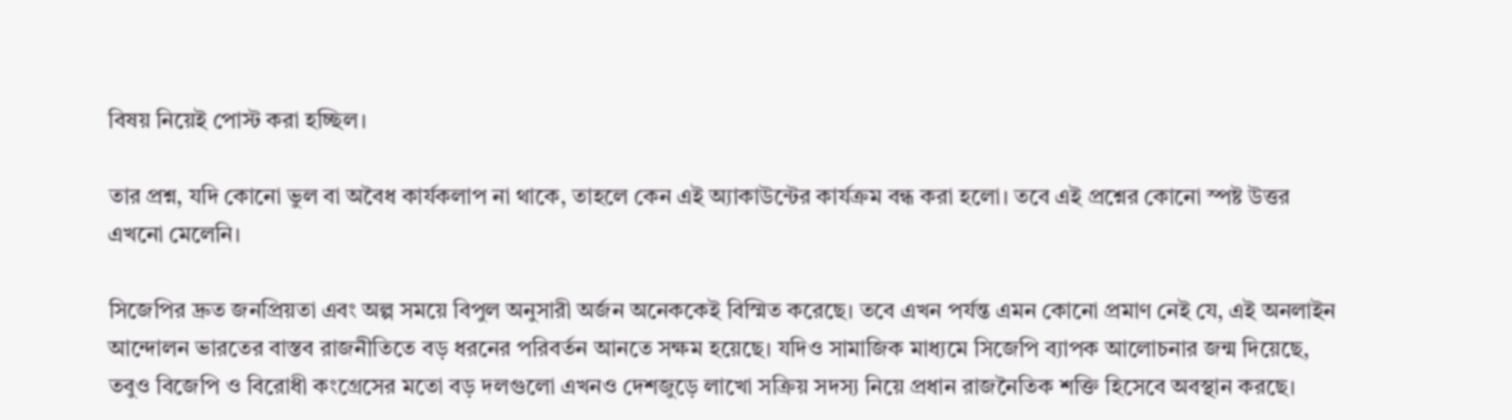বিষয় নিয়েই পোস্ট করা হচ্ছিল।

তার প্রশ্ন, যদি কোনো ভুল বা অবৈধ কার্যকলাপ না থাকে, তাহলে কেন এই অ্যাকাউন্টের কার্যক্রম বন্ধ করা হলো। তবে এই প্রশ্নের কোনো স্পষ্ট উত্তর এখনো মেলেনি।

সিজেপির দ্রুত জনপ্রিয়তা এবং অল্প সময়ে বিপুল অনুসারী অর্জন অনেককেই বিস্মিত করেছে। তবে এখন পর্যন্ত এমন কোনো প্রমাণ নেই যে, এই অনলাইন আন্দোলন ভারতের বাস্তব রাজনীতিতে বড় ধরনের পরিবর্তন আনতে সক্ষম হয়েছে। যদিও সামাজিক মাধ্যমে সিজেপি ব্যাপক আলোচনার জন্ম দিয়েছে, তবুও বিজেপি ও বিরোধী কংগ্রেসের মতো বড় দলগুলো এখনও দেশজুড়ে লাখো সক্রিয় সদস্য নিয়ে প্রধান রাজনৈতিক শক্তি হিসেবে অবস্থান করছে।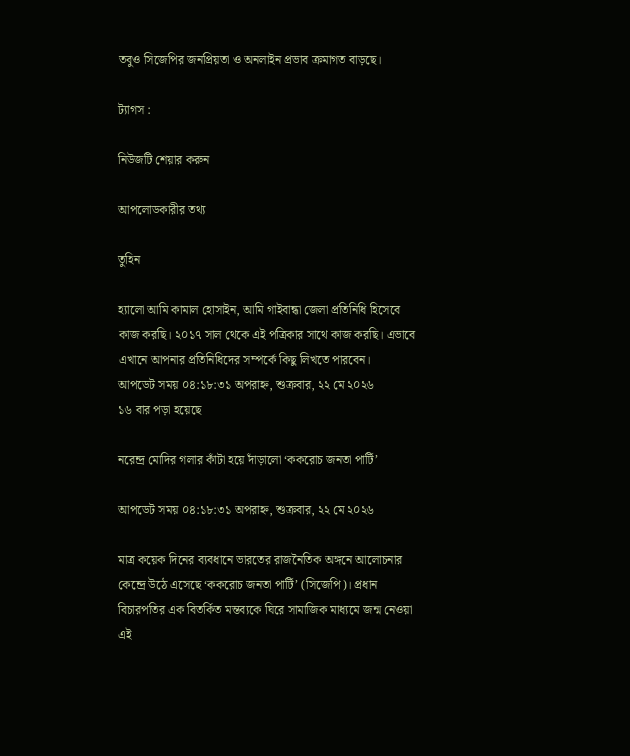তবুও সিজেপির জনপ্রিয়তা ও অনলাইন প্রভাব ক্রমাগত বাড়ছে।

ট্যাগস :

নিউজটি শেয়ার করুন

আপলোডকারীর তথ্য

তুহিন

হ্যালো আমি কামাল হোসাইন, আমি গাইবান্ধা জেলা প্রতিনিধি হিসেবে কাজ করছি। ২০১৭ সাল থেকে এই পত্রিকার সাথে কাজ করছি। এভাবে এখানে আপনার প্রতিনিধিদের সম্পর্কে কিছু লিখতে পারবেন।
আপডেট সময় ০৪:১৮:৩১ অপরাহ্ন, শুক্রবার, ২২ মে ২০২৬
১৬ বার পড়া হয়েছে

নরেন্দ্র মোদির গলার কাঁটা হয়ে দাঁড়ালো ‘ককরোচ জনতা পার্টি’

আপডেট সময় ০৪:১৮:৩১ অপরাহ্ন, শুক্রবার, ২২ মে ২০২৬

মাত্র কয়েক দিনের ব্যবধানে ভারতের রাজনৈতিক অঙ্গনে আলোচনার কেন্দ্রে উঠে এসেছে ‘ককরোচ জনতা পার্টি’ (সিজেপি)। প্রধান বিচারপতির এক বিতর্কিত মন্তব্যকে ঘিরে সামাজিক মাধ্যমে জন্ম নেওয়া এই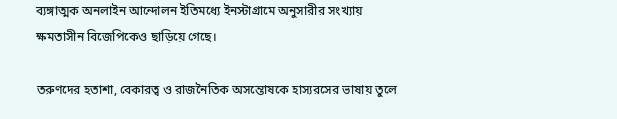ব্যঙ্গাত্মক অনলাইন আন্দোলন ইতিমধ্যে ইনস্টাগ্রামে অনুসারীর সংখ্যায় ক্ষমতাসীন বিজেপিকেও ছাড়িয়ে গেছে।

তরুণদের হতাশা, বেকারত্ব ও রাজনৈতিক অসন্তোষকে হাস্যরসের ভাষায় তুলে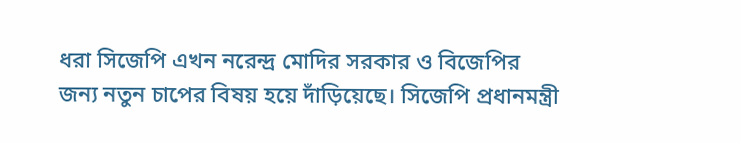ধরা সিজেপি এখন নরেন্দ্র মোদির সরকার ও বিজেপির জন্য নতুন চাপের বিষয় হয়ে দাঁড়িয়েছে। সিজেপি প্রধানমন্ত্রী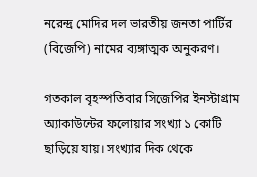নরেন্দ্র মোদির দল ভারতীয় জনতা পার্টির (বিজেপি) নামের ব্যঙ্গাত্মক অনুকরণ।

গতকাল বৃহস্পতিবার সিজেপির ইনস্টাগ্রাম অ্যাকাউন্টের ফলোয়ার সংখ্যা ১ কোটি ছাড়িয়ে যায়। সংখ্যার দিক থেকে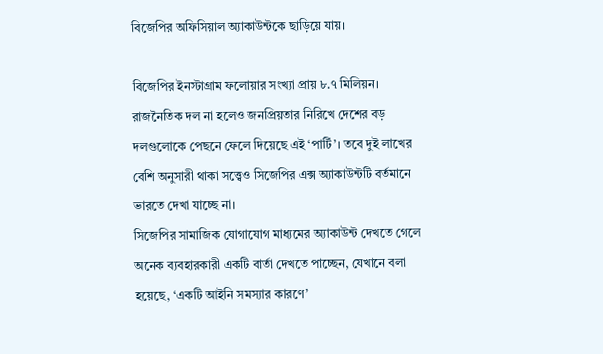বিজেপির অফিসিয়াল অ্যাকাউন্টকে ছাড়িয়ে যায়।

বিজেপির ইনস্টাগ্রাম ফলোয়ার সংখ্যা প্রায় ৮.৭ মিলিয়ন। রাজনৈতিক দল না হলেও জনপ্রিয়তার নিরিখে দেশের বড় দলগুলোকে পেছনে ফেলে দিয়েছে এই ‘পার্টি’। তবে দুই লাখের বেশি অনুসারী থাকা সত্ত্বেও সিজেপির এক্স অ্যাকাউন্টটি বর্তমানে ভারতে দেখা যাচ্ছে না।
সিজেপির সামাজিক যোগাযোগ মাধ্যমের অ্যাকাউন্ট দেখতে গেলে অনেক ব্যবহারকারী একটি বার্তা দেখতে পাচ্ছেন, যেখানে বলা হয়েছে, ‘একটি আইনি সমস্যার কারণে’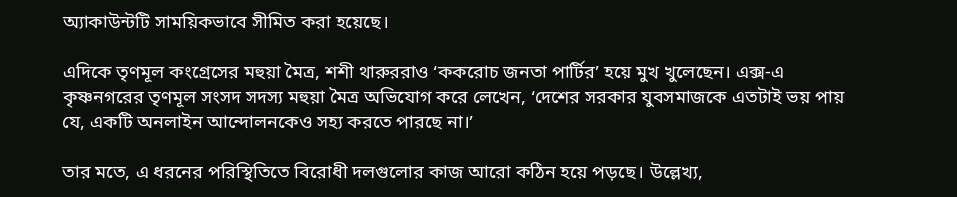অ্যাকাউন্টটি সাময়িকভাবে সীমিত করা হয়েছে।

এদিকে তৃণমূল কংগ্রেসের মহুয়া মৈত্র, শশী থারুররাও ‘ককরোচ জনতা পার্টির’ হয়ে মুখ খুলেছেন। এক্স-এ কৃষ্ণনগরের তৃণমূল সংসদ সদস্য মহুয়া মৈত্র অভিযোগ করে লেখেন, ‘দেশের সরকার যুবসমাজকে এতটাই ভয় পায় যে, একটি অনলাইন আন্দোলনকেও সহ্য করতে পারছে না।’

তার মতে, এ ধরনের পরিস্থিতিতে বিরোধী দলগুলোর কাজ আরো কঠিন হয়ে পড়ছে। উল্লেখ্য,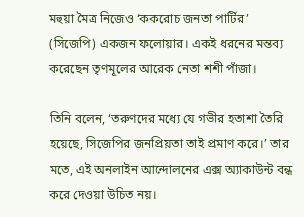মহুয়া মৈত্র নিজেও ‘ককরোচ জনতা পার্টির’ (সিজেপি) একজন ফলোয়ার। একই ধরনের মন্তব্য করেছেন তৃণমূলের আরেক নেতা শশী পাঁজা।

তিনি বলেন, ‘তরুণদের মধ্যে যে গভীর হতাশা তৈরি হয়েছে, সিজেপির জনপ্রিয়তা তাই প্রমাণ করে।’ তার মতে, এই অনলাইন আন্দোলনের এক্স অ্যাকাউন্ট বন্ধ করে দেওয়া উচিত নয়।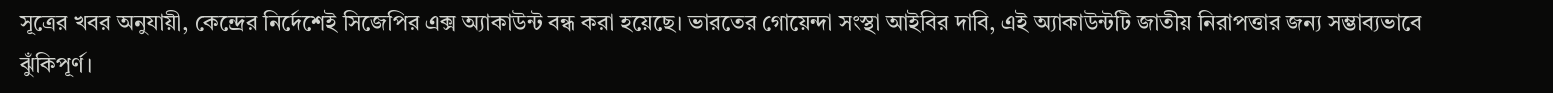সূত্রের খবর অনুযায়ী, কেন্দ্রের নির্দেশেই সিজেপির এক্স অ্যাকাউন্ট বন্ধ করা হয়েছে। ভারতের গোয়েন্দা সংস্থা আইবির দাবি, এই অ্যাকাউন্টটি জাতীয় নিরাপত্তার জন্য সম্ভাব্যভাবে ঝুঁকিপূর্ণ।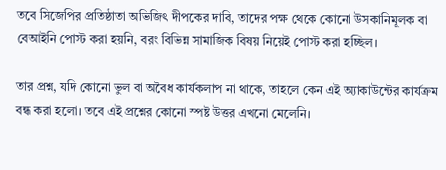তবে সিজেপির প্রতিষ্ঠাতা অভিজিৎ দীপকের দাবি, তাদের পক্ষ থেকে কোনো উসকানিমূলক বা বেআইনি পোস্ট করা হয়নি, বরং বিভিন্ন সামাজিক বিষয় নিয়েই পোস্ট করা হচ্ছিল।

তার প্রশ্ন, যদি কোনো ভুল বা অবৈধ কার্যকলাপ না থাকে, তাহলে কেন এই অ্যাকাউন্টের কার্যক্রম বন্ধ করা হলো। তবে এই প্রশ্নের কোনো স্পষ্ট উত্তর এখনো মেলেনি।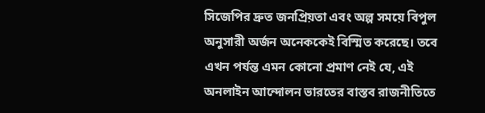সিজেপির দ্রুত জনপ্রিয়তা এবং অল্প সময়ে বিপুল অনুসারী অর্জন অনেককেই বিস্মিত করেছে। তবে এখন পর্যন্ত এমন কোনো প্রমাণ নেই যে, এই অনলাইন আন্দোলন ভারতের বাস্তব রাজনীতিতে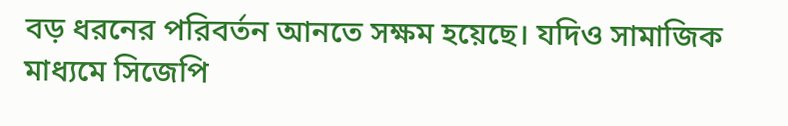বড় ধরনের পরিবর্তন আনতে সক্ষম হয়েছে। যদিও সামাজিক মাধ্যমে সিজেপি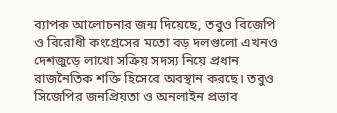ব্যাপক আলোচনার জন্ম দিয়েছে, তবুও বিজেপি ও বিরোধী কংগ্রেসের মতো বড় দলগুলো এখনও দেশজুড়ে লাখো সক্রিয় সদস্য নিয়ে প্রধান রাজনৈতিক শক্তি হিসেবে অবস্থান করছে। তবুও সিজেপির জনপ্রিয়তা ও অনলাইন প্রভাব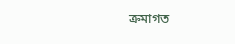ক্রমাগত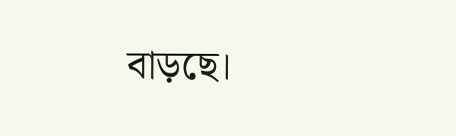বাড়ছে।